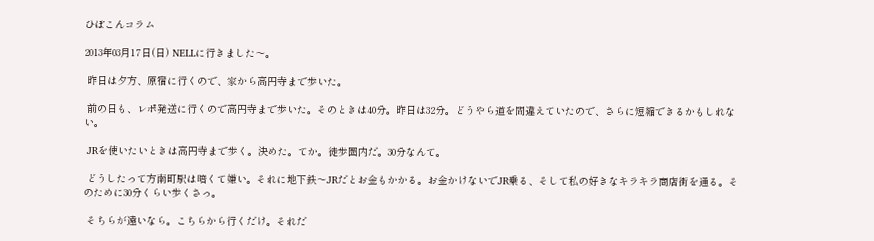ひぽこんコラム

2013年03月17日(日) NELLに行きました〜。

 昨日は夕方、原宿に行くので、家から高円寺まで歩いた。

 前の日も、レポ発送に行くので高円寺まで歩いた。そのときは40分。昨日は32分。どうやら道を間違えていたので、さらに短縮できるかもしれない。

 JRを使いたいときは高円寺まで歩く。決めた。てか。徒歩圏内だ。30分なんて。

 どうしたって方南町駅は暗くて嫌い。それに地下鉄〜JRだとお金もかかる。お金かけないでJR乗る、そして私の好きなキラキラ商店街を通る。そのために30分くらい歩くさっ。

 そちらが遠いなら。こちらから行くだけ。それだ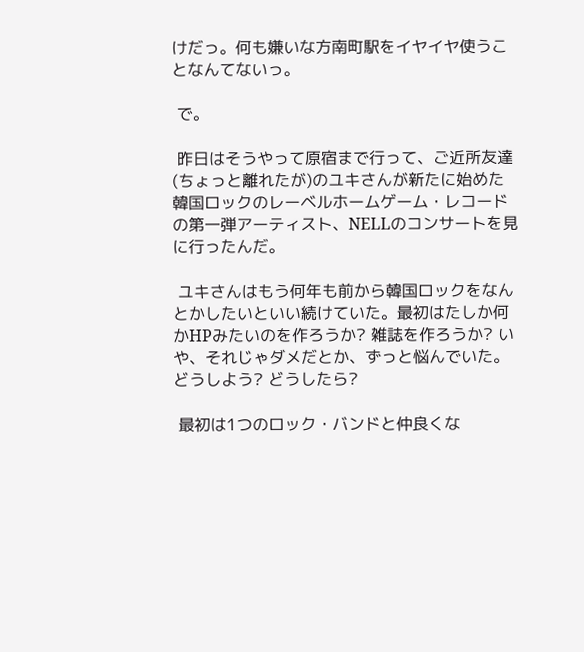けだっ。何も嫌いな方南町駅をイヤイヤ使うことなんてないっ。

 で。

 昨日はそうやって原宿まで行って、ご近所友達(ちょっと離れたが)のユキさんが新たに始めた韓国ロックのレーベルホームゲーム・レコードの第一弾アーティスト、NELLのコンサートを見に行ったんだ。

 ユキさんはもう何年も前から韓国ロックをなんとかしたいといい続けていた。最初はたしか何かHPみたいのを作ろうか? 雑誌を作ろうか? いや、それじゃダメだとか、ずっと悩んでいた。 どうしよう? どうしたら?

 最初は1つのロック・バンドと仲良くな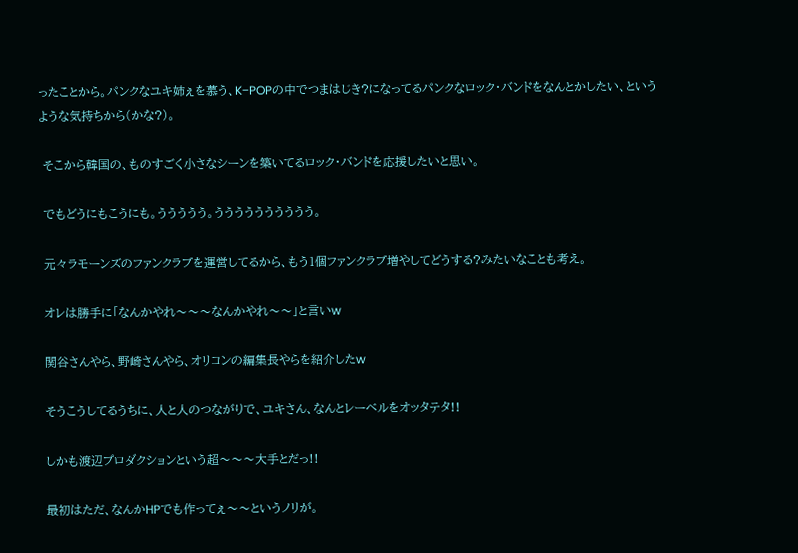ったことから。パンクなユキ姉ぇを慕う、K−POPの中でつまはじき?になってるパンクなロック・バンドをなんとかしたい、というような気持ちから(かな?)。

 そこから韓国の、ものすごく小さなシーンを築いてるロック・バンドを応援したいと思い。

 でもどうにもこうにも。ううううう。うううううううううう。

 元々ラモーンズのファンクラブを運営してるから、もう1個ファンクラブ増やしてどうする?みたいなことも考え。

 オレは勝手に「なんかやれ〜〜〜なんかやれ〜〜」と言いw

 関谷さんやら、野崎さんやら、オリコンの編集長やらを紹介したw

 そうこうしてるうちに、人と人のつながりで、ユキさん、なんとレーベルをオッタテタ!!

 しかも渡辺プロダクションという超〜〜〜大手とだっ!!

 最初はただ、なんかHPでも作ってぇ〜〜というノリが。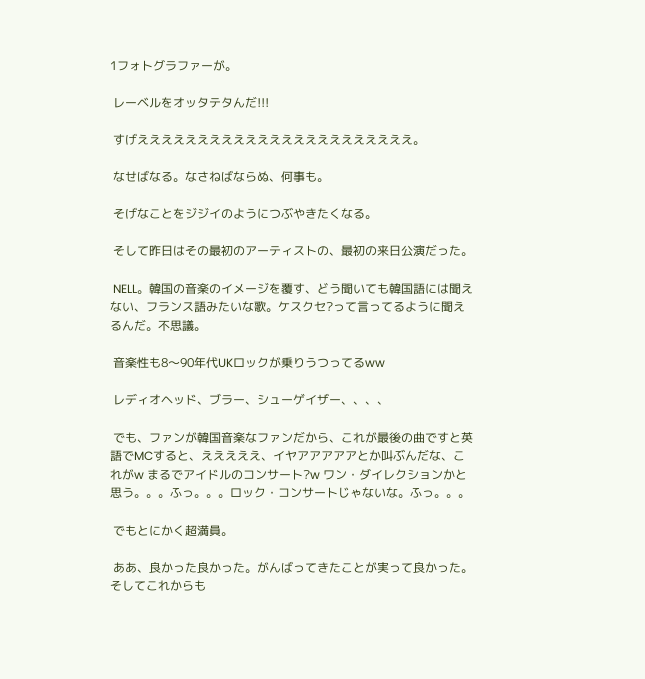1フォトグラファーが。

 レーベルをオッタテタんだ!!!

 すげえええええええええええええええええええええええ。

 なせばなる。なさねばならぬ、何事も。

 そげなことをジジイのようにつぶやきたくなる。

 そして昨日はその最初のアーティストの、最初の来日公演だった。

 NELL。韓国の音楽のイメージを覆す、どう聞いても韓国語には聞えない、フランス語みたいな歌。ケスクセ?って言ってるように聞えるんだ。不思議。

 音楽性も8〜90年代UKロックが乗りうつってるww

 レディオヘッド、ブラー、シューゲイザー、、、、

 でも、ファンが韓国音楽なファンだから、これが最後の曲ですと英語でMCすると、えええええ、イヤアアアアアとか叫ぶんだな、これがw まるでアイドルのコンサート?w ワン・ダイレクションかと思う。。。ふっ。。。ロック・コンサートじゃないな。ふっ。。。

 でもとにかく超満員。

 ああ、良かった良かった。がんばってきたことが実って良かった。そしてこれからも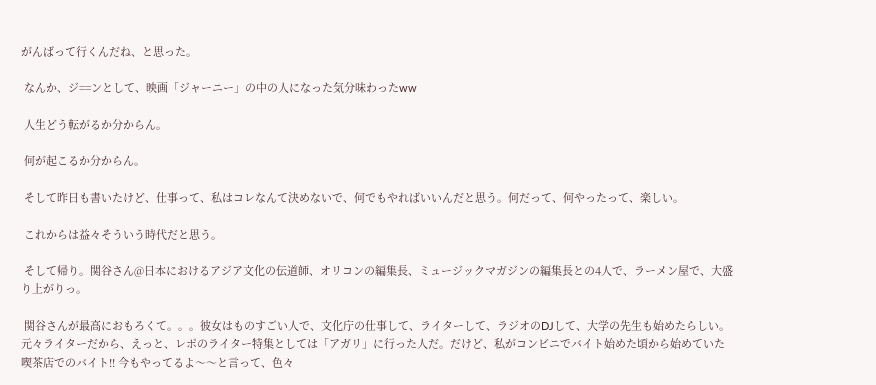がんばって行くんだね、と思った。

 なんか、ジ==ンとして、映画「ジャーニー」の中の人になった気分味わったww

 人生どう転がるか分からん。

 何が起こるか分からん。

 そして昨日も書いたけど、仕事って、私はコレなんて決めないで、何でもやればいいんだと思う。何だって、何やったって、楽しい。

 これからは益々そういう時代だと思う。

 そして帰り。関谷さん@日本におけるアジア文化の伝道師、オリコンの編集長、ミュージックマガジンの編集長との4人で、ラーメン屋で、大盛り上がりっ。

 関谷さんが最高におもろくて。。。彼女はものすごい人で、文化庁の仕事して、ライターして、ラジオのDJして、大学の先生も始めたらしい。元々ライターだから、えっと、レポのライター特集としては「アガリ」に行った人だ。だけど、私がコンビニでバイト始めた頃から始めていた喫茶店でのバイト!! 今もやってるよ〜〜と言って、色々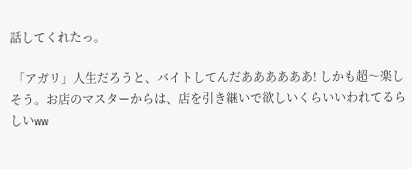話してくれたっ。

 「アガリ」人生だろうと、バイトしてんだああああああ! しかも超〜楽しそう。お店のマスターからは、店を引き継いで欲しいくらいいわれてるらしいww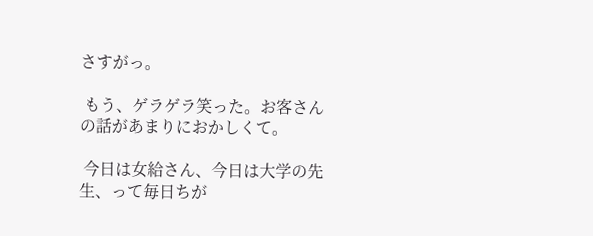さすがっ。

 もう、ゲラゲラ笑った。お客さんの話があまりにおかしくて。

 今日は女給さん、今日は大学の先生、って毎日ちが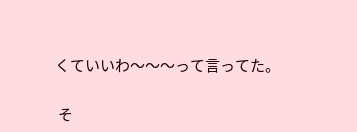くていいわ〜〜〜って言ってた。

 そ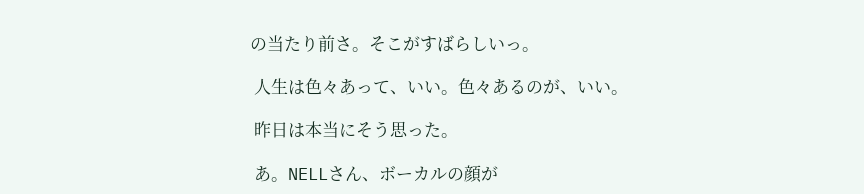の当たり前さ。そこがすばらしいっ。

 人生は色々あって、いい。色々あるのが、いい。

 昨日は本当にそう思った。

 あ。NELLさん、ボーカルの顔が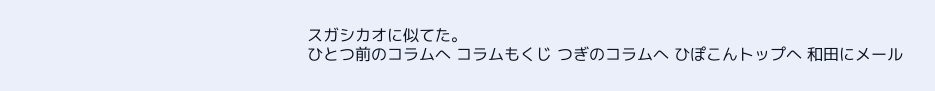スガシカオに似てた。
ひとつ前のコラムへ コラムもくじ つぎのコラムへ ひぽこんトップへ 和田にメール